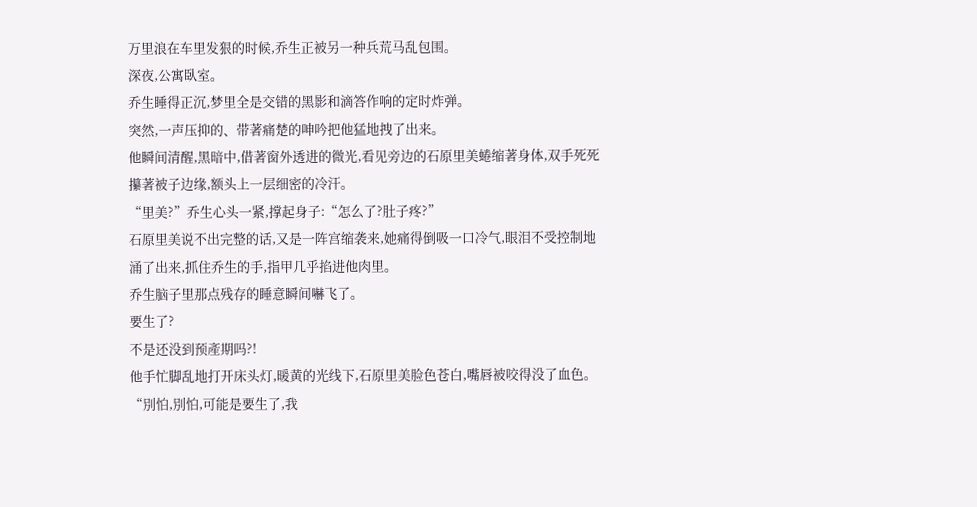万里浪在车里发狠的时候,乔生正被另一种兵荒马乱包围。
深夜,公寓臥室。
乔生睡得正沉,梦里全是交错的黑影和滴答作响的定时炸弹。
突然,一声压抑的、带著痛楚的呻吟把他猛地拽了出来。
他瞬间清醒,黑暗中,借著窗外透进的微光,看见旁边的石原里美蜷缩著身体,双手死死攥著被子边缘,额头上一层细密的冷汗。
“里美?”乔生心头一紧,撑起身子:“怎么了?肚子疼?”
石原里美说不出完整的话,又是一阵宫缩袭来,她痛得倒吸一口冷气,眼泪不受控制地涌了出来,抓住乔生的手,指甲几乎掐进他肉里。
乔生脑子里那点残存的睡意瞬间嚇飞了。
要生了?
不是还没到预產期吗?!
他手忙脚乱地打开床头灯,暖黄的光线下,石原里美脸色苍白,嘴唇被咬得没了血色。
“別怕,別怕,可能是要生了,我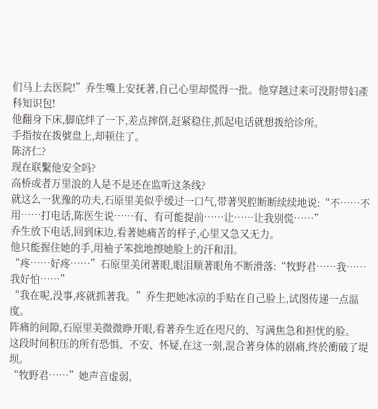们马上去医院!”乔生嘴上安抚著,自己心里却慌得一批。他穿越过来可没附带妇產科知识包!
他翻身下床,脚底绊了一下,差点摔倒,赶紧稳住,抓起电话就想拨给诊所。
手指按在拨號盘上,却顿住了。
陈济仁?
现在联繫他安全吗?
高桥或者万里浪的人是不是还在监听这条线?
就这么一犹豫的功夫,石原里美似乎缓过一口气,带著哭腔断断续续地说:“不……不用……打电话,陈医生说……有、有可能提前……让……让我別慌……”
乔生放下电话,回到床边,看著她痛苦的样子,心里又急又无力。
他只能握住她的手,用袖子笨拙地擦她脸上的汗和泪。
“疼……好疼……”石原里美闭著眼,眼泪顺著眼角不断滑落:“牧野君……我……我好怕……”
“我在呢,没事,疼就抓著我。”乔生把她冰凉的手贴在自己脸上,试图传递一点温度。
阵痛的间隙,石原里美微微睁开眼,看著乔生近在咫尺的、写满焦急和担忧的脸。
这段时间积压的所有恐惧、不安、怀疑,在这一刻,混合著身体的剧痛,终於衝破了堤坝。
“牧野君……”她声音虚弱,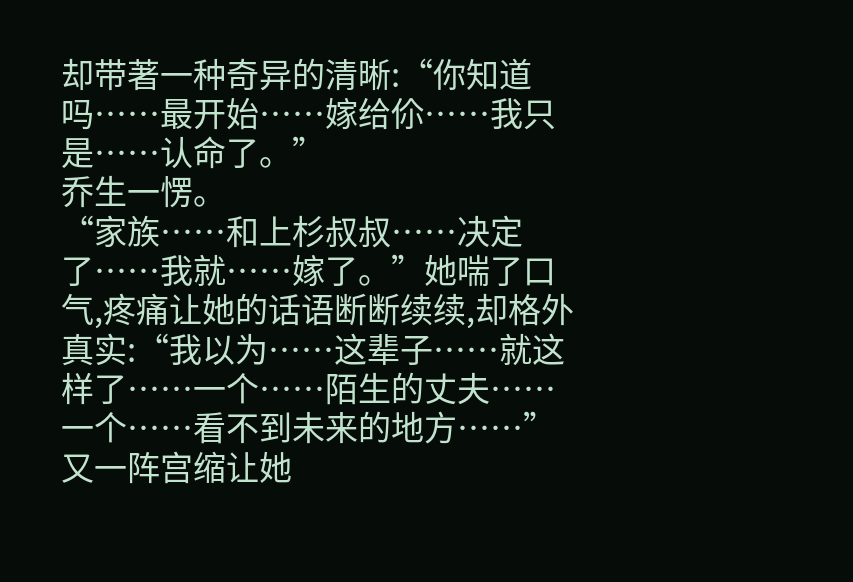却带著一种奇异的清晰:“你知道吗……最开始……嫁给伱……我只是……认命了。”
乔生一愣。
“家族……和上杉叔叔……决定了……我就……嫁了。”她喘了口气,疼痛让她的话语断断续续,却格外真实:“我以为……这辈子……就这样了……一个……陌生的丈夫……一个……看不到未来的地方……”
又一阵宫缩让她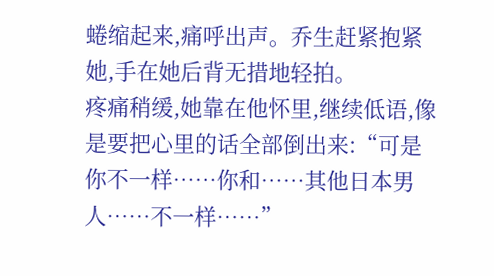蜷缩起来,痛呼出声。乔生赶紧抱紧她,手在她后背无措地轻拍。
疼痛稍缓,她靠在他怀里,继续低语,像是要把心里的话全部倒出来:“可是你不一样……你和……其他日本男人……不一样……”